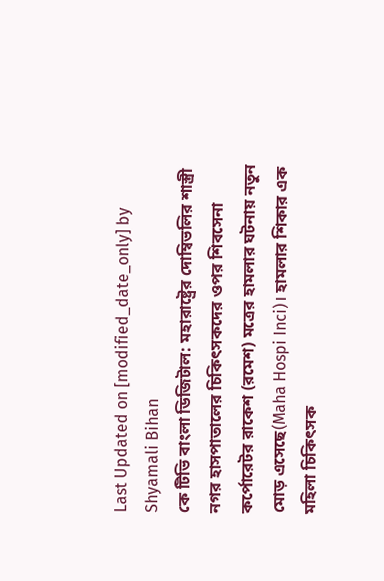Last Updated on [modified_date_only] by Shyamali Bihan
কে টিভি বাংলা ডিজিটাল: মহারাষ্ট্রের দোম্বিভলির শাস্ত্রী নগর হাসপাতালের চিকিৎসকদের ওপর শিবসেনা কর্পোরেটর রাকেশ (রমেশ) মত্রের হামলার ঘটনায় নতুন মোড় এসেছে(Maha Hospi Inci)। হামলার শিকার এক মহিলা চিকিৎসক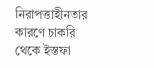নিরাপত্তাহীনতার কারণে চাকরি থেকে ইস্তফা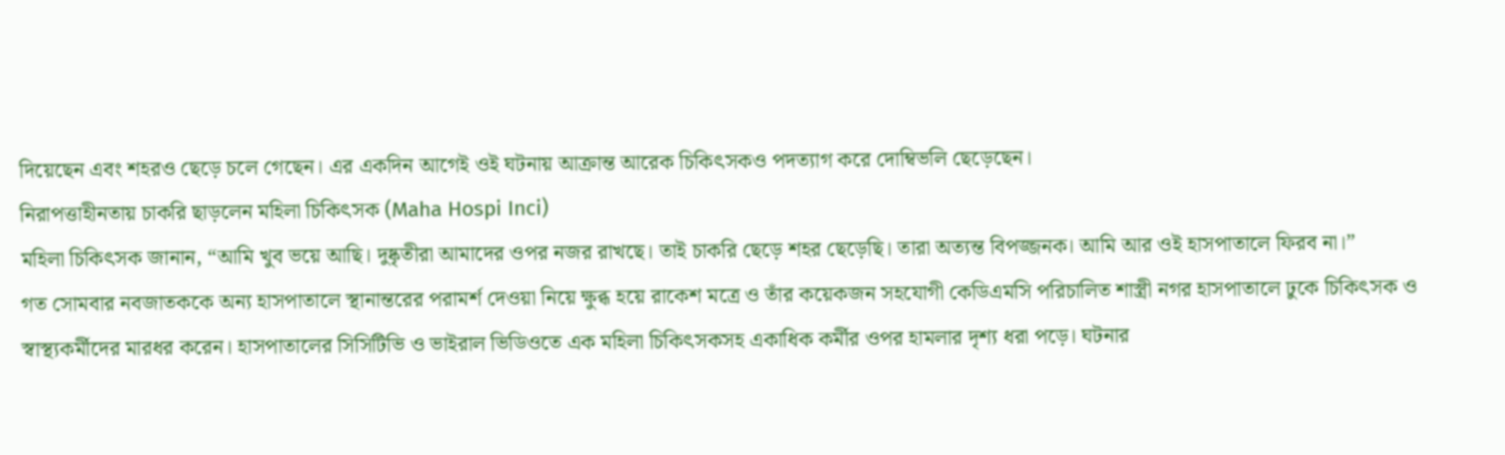দিয়েছেন এবং শহরও ছেড়ে চলে গেছেন। এর একদিন আগেই ওই ঘটনায় আক্রান্ত আরেক চিকিৎসকও পদত্যাগ করে দোম্বিভলি ছেড়েছেন।
নিরাপত্তাহীনতায় চাকরি ছাড়লেন মহিলা চিকিৎসক (Maha Hospi Inci)
মহিলা চিকিৎসক জানান, “আমি খুব ভয়ে আছি। দুষ্কৃতীরা আমাদের ওপর নজর রাখছে। তাই চাকরি ছেড়ে শহর ছেড়েছি। তারা অত্যন্ত বিপজ্জনক। আমি আর ওই হাসপাতালে ফিরব না।”
গত সোমবার নবজাতককে অন্য হাসপাতালে স্থানান্তরের পরামর্শ দেওয়া নিয়ে ক্ষুব্ধ হয়ে রাকেশ মত্রে ও তাঁর কয়েকজন সহযোগী কেডিএমসি পরিচালিত শাস্ত্রী নগর হাসপাতালে ঢুকে চিকিৎসক ও স্বাস্থ্যকর্মীদের মারধর করেন। হাসপাতালের সিসিটিভি ও ভাইরাল ভিডিওতে এক মহিলা চিকিৎসকসহ একাধিক কর্মীর ওপর হামলার দৃশ্য ধরা পড়ে। ঘটনার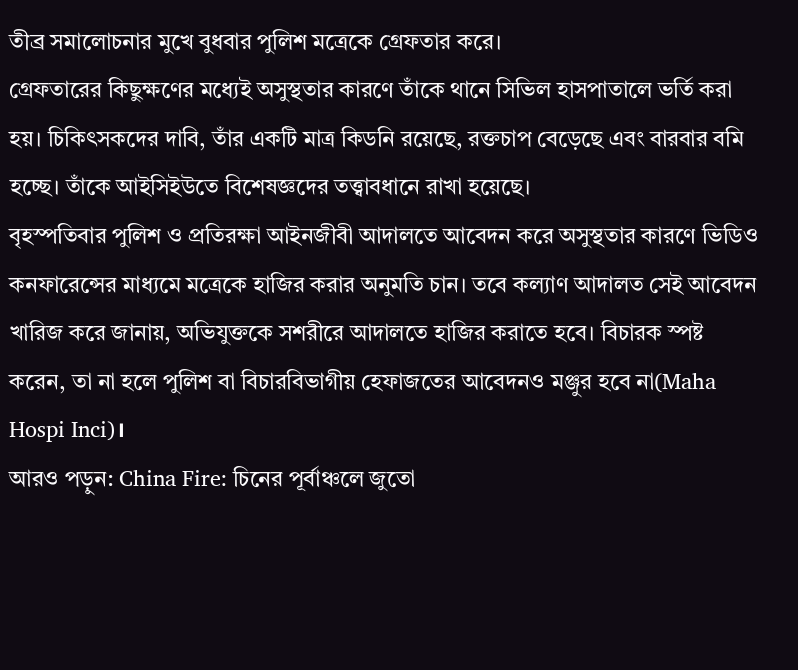তীব্র সমালোচনার মুখে বুধবার পুলিশ মত্রেকে গ্রেফতার করে।
গ্রেফতারের কিছুক্ষণের মধ্যেই অসুস্থতার কারণে তাঁকে থানে সিভিল হাসপাতালে ভর্তি করা হয়। চিকিৎসকদের দাবি, তাঁর একটি মাত্র কিডনি রয়েছে, রক্তচাপ বেড়েছে এবং বারবার বমি হচ্ছে। তাঁকে আইসিইউতে বিশেষজ্ঞদের তত্ত্বাবধানে রাখা হয়েছে।
বৃহস্পতিবার পুলিশ ও প্রতিরক্ষা আইনজীবী আদালতে আবেদন করে অসুস্থতার কারণে ভিডিও কনফারেন্সের মাধ্যমে মত্রেকে হাজির করার অনুমতি চান। তবে কল্যাণ আদালত সেই আবেদন খারিজ করে জানায়, অভিযুক্তকে সশরীরে আদালতে হাজির করাতে হবে। বিচারক স্পষ্ট করেন, তা না হলে পুলিশ বা বিচারবিভাগীয় হেফাজতের আবেদনও মঞ্জুর হবে না(Maha Hospi Inci)।
আরও পড়ুন: China Fire: চিনের পূর্বাঞ্চলে জুতো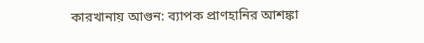কারখানায় আগুন: ব্যাপক প্রাণহানির আশঙ্কা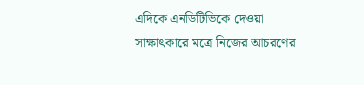এদিকে এনডিটিভিকে দেওয়া সাক্ষাৎকারে মত্রে নিজের আচরণের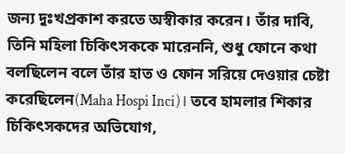জন্য দুঃখপ্রকাশ করতে অস্বীকার করেন। তাঁর দাবি, তিনি মহিলা চিকিৎসককে মারেননি, শুধু ফোনে কথা বলছিলেন বলে তাঁর হাত ও ফোন সরিয়ে দেওয়ার চেষ্টা করেছিলেন(Maha Hospi Inci)। তবে হামলার শিকার চিকিৎসকদের অভিযোগ,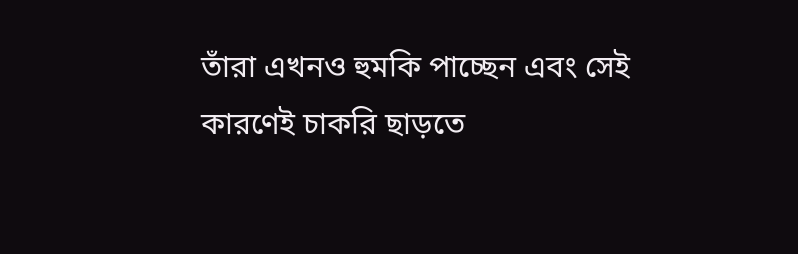তাঁরা এখনও হুমকি পাচ্ছেন এবং সেই কারণেই চাকরি ছাড়তে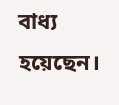বাধ্য হয়েছেন।